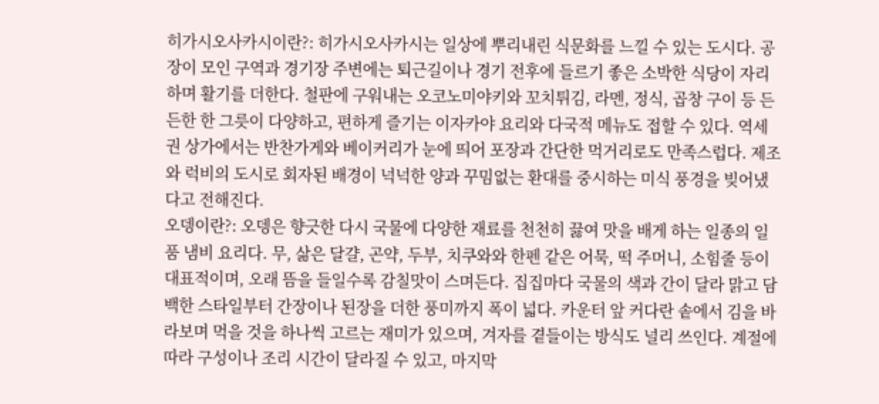히가시오사카시이란?: 히가시오사카시는 일상에 뿌리내린 식문화를 느낄 수 있는 도시다. 공장이 모인 구역과 경기장 주변에는 퇴근길이나 경기 전후에 들르기 좋은 소박한 식당이 자리하며 활기를 더한다. 철판에 구워내는 오코노미야키와 꼬치튀김, 라멘, 정식, 곱창 구이 등 든든한 한 그릇이 다양하고, 편하게 즐기는 이자카야 요리와 다국적 메뉴도 접할 수 있다. 역세권 상가에서는 반찬가게와 베이커리가 눈에 띄어 포장과 간단한 먹거리로도 만족스럽다. 제조와 럭비의 도시로 회자된 배경이 넉넉한 양과 꾸밈없는 환대를 중시하는 미식 풍경을 빚어냈다고 전해진다.
오뎅이란?: 오뎅은 향긋한 다시 국물에 다양한 재료를 천천히 끓여 맛을 배게 하는 일종의 일품 냄비 요리다. 무, 삶은 달걀, 곤약, 두부, 치쿠와와 한펜 같은 어묵, 떡 주머니, 소힘줄 등이 대표적이며, 오래 뜸을 들일수록 감칠맛이 스며든다. 집집마다 국물의 색과 간이 달라 맑고 담백한 스타일부터 간장이나 된장을 더한 풍미까지 폭이 넓다. 카운터 앞 커다란 솥에서 김을 바라보며 먹을 것을 하나씩 고르는 재미가 있으며, 겨자를 곁들이는 방식도 널리 쓰인다. 계절에 따라 구성이나 조리 시간이 달라질 수 있고, 마지막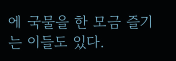에 국물을 한 모금 즐기는 이들도 있다.